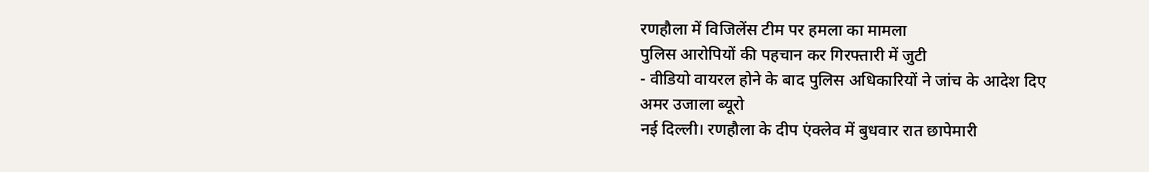रणहौला में विजिलेंस टीम पर हमला का मामला
पुलिस आरोपियों की पहचान कर गिरफ्तारी में जुटी
- वीडियो वायरल होने के बाद पुलिस अधिकारियों ने जांच के आदेश दिए
अमर उजाला ब्यूरो
नई दिल्ली। रणहौला के दीप एंक्लेव में बुधवार रात छापेमारी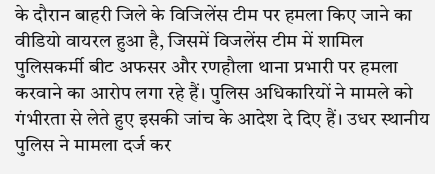के दौरान बाहरी जिले के विजिलेंस टीम पर हमला किए जाने का वीडियो वायरल हुआ है, जिसमें विजलेंस टीम में शामिल पुलिसकर्मी बीट अफसर और रणहौला थाना प्रभारी पर हमला करवाने का आरोप लगा रहे हैं। पुलिस अधिकारियों ने मामले को गंभीरता से लेते हुए इसकी जांच के आदेश दे दिए हैं। उधर स्थानीय पुलिस ने मामला दर्ज कर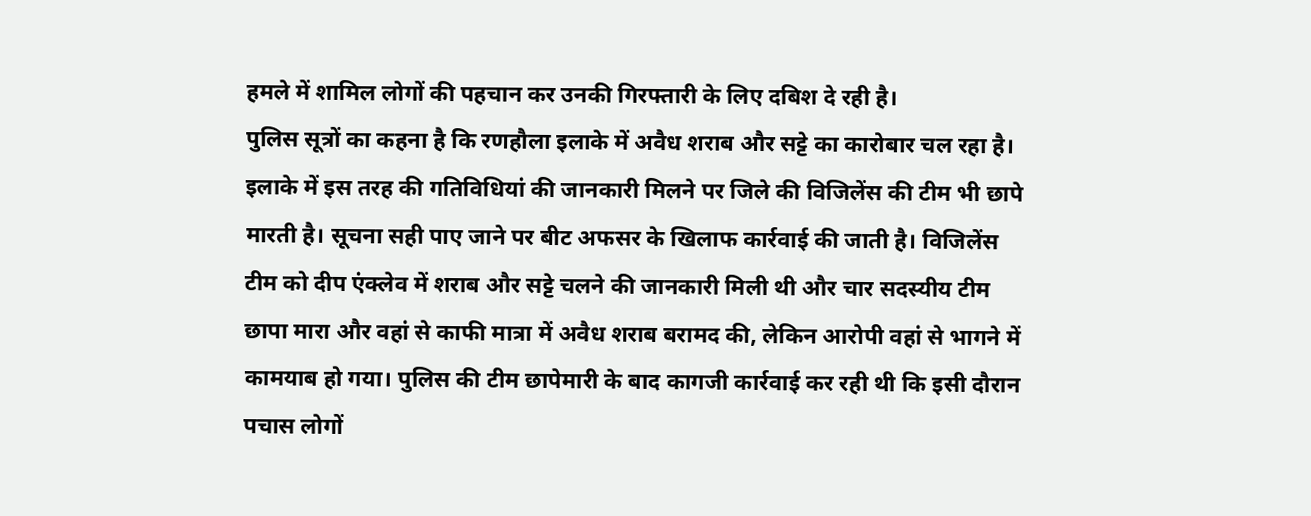हमले में शामिल लोगों की पहचान कर उनकी गिरफ्तारी के लिए दबिश दे रही है।
पुलिस सूत्रों का कहना है कि रणहौला इलाके में अवैध शराब और सट्टे का कारोबार चल रहा है। इलाके में इस तरह की गतिविधियां की जानकारी मिलने पर जिले की विजिलेंस की टीम भी छापे मारती है। सूचना सही पाए जाने पर बीट अफसर के खिलाफ कार्रवाई की जाती है। विजिलेंस टीम को दीप एंक्लेव में शराब और सट्टे चलने की जानकारी मिली थी और चार सदस्यीय टीम छापा मारा और वहां से काफी मात्रा में अवैध शराब बरामद की, लेकिन आरोपी वहां से भागने में कामयाब हो गया। पुलिस की टीम छापेमारी के बाद कागजी कार्रवाई कर रही थी कि इसी दौरान पचास लोगों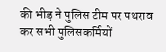की भीड़ ने पुलिस टीम पर पथराव कर सभी पुलिसकर्मियों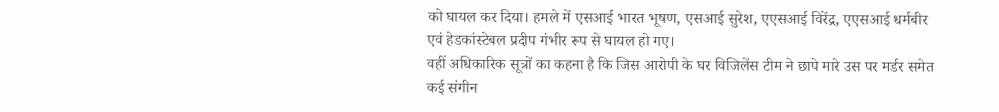को घायल कर दिया। हमले में एसआई भारत भूषण, एसआई सुरेश, एएसआई विरेंद्र, एएसआई धर्मबीर एवं हेडकांस्टेबल प्रदीप गंभीर रूप से घायल हो गए।
वहीं अधिकारिक सूत्रों का कहना है कि जिस आरोपी के घर विजिलेंस टीम ने छापे मारे उस पर मर्डर समेत कई संगीन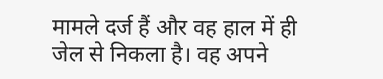मामले दर्ज हैं और वह हाल में ही जेल से निकला है। वह अपने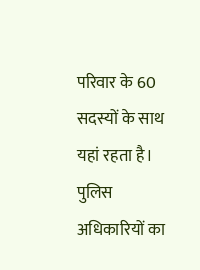परिवार के 60 सदस्यों के साथ यहां रहता है। पुलिस अधिकारियों का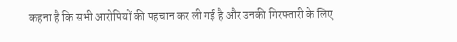कहना है कि सभी आरोपियों की पहचान कर ली गई है और उनकी गिरफ्तारी के लिए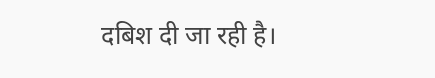दबिश दी जा रही है।